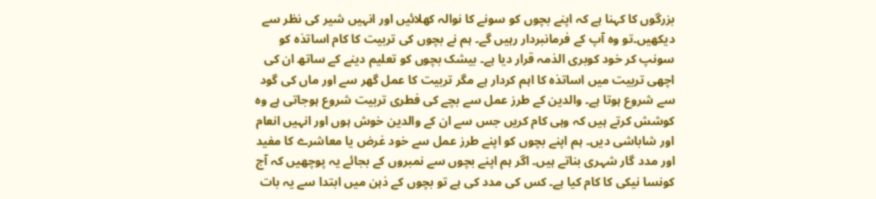بزرگوں کا کہنا ہے کہ اپنے بچوں کو سونے کا نوالہ کھلائیں اور انہیں شیر کی نظر سے دیکھیں۔تو وہ آپ کے فرمانبردار رہیں گے۔ ہم نے بچوں کی تربیت کا کام اساتذہ کو سونپ کر خود کوبری الذمہ قرار دیا ہے۔ بیشک بچوں کو تعلیم دینے کے ساتھ ان کی اچھی تربیت میں اساتذہ کا اہم کردار ہے مگر تربیت کا عمل گھر سے اور ماں کی گود سے شروع ہوتا ہے۔ والدین کے طرز عمل سے بچے کی فطری تربیت شروع ہوجاتی ہے وہ کوشش کرتے ہیں کہ وہی کام کریں جس سے ان کے والدین خوش ہوں اور انہیں انعام اور شاباشی دیں۔ ہم اپنے بچوں کو اپنے طرز عمل سے خود غرض یا معاشرے کا مفید اور مدد گار شہری بناتے ہیں۔ اگر ہم اپنے بچوں سے نمبروں کے بجائے یہ پوچھیں کہ آج کونسا نیکی کا کام کیا ہے۔ کس کی مدد کی ہے تو بچوں کے ذہن میں ابتدا سے یہ بات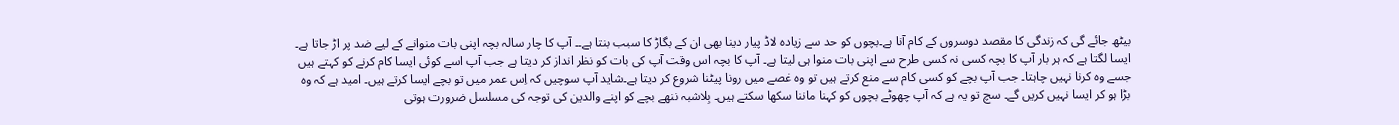بیٹھ جائے گی کہ زندگی کا مقصد دوسروں کے کام آنا ہے۔بچوں کو حد سے زیادہ لاڈ پیار دینا بھی ان کے بگاڑ کا سبب بنتا ہے۔۔ آپ کا چار سالہ بچہ اپنی بات منوانے کے لیے ضد پر اڑ جاتا ہے۔ ایسا لگتا ہے کہ ہر بار آپ کا بچہ کسی نہ کسی طرح سے اپنی بات منوا ہی لیتا ہے۔ آپ کا بچہ اس وقت آپ کی بات کو نظر انداز کر دیتا ہے جب آپ اسے کوئی ایسا کام کرنے کو کہتے ہیں جسے وہ کرنا نہیں چاہتا۔ جب آپ بچے کو کسی کام سے منع کرتے ہیں تو وہ غصے میں رونا پیٹنا شروع کر دیتا ہے۔شاید آپ سوچیں کہ اِس عمر میں تو بچے ایسا کرتے ہیں۔ امید ہے کہ وہ بڑا ہو کر ایسا نہیں کریں گے۔ سچ تو یہ ہے کہ آپ چھوٹے بچوں کو کہنا ماننا سکھا سکتے ہیں۔ بِلاشبہ ننھے بچے کو اپنے والدین کی توجہ کی مسلسل ضرورت ہوتی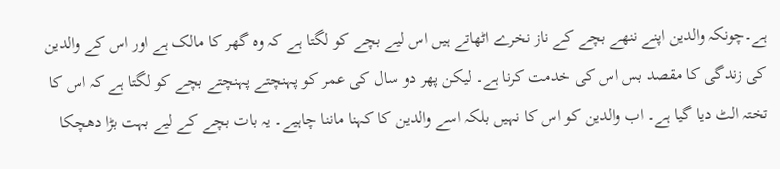ہے۔چونکہ والدین اپنے ننھے بچے کے ناز نخرے اٹھاتے ہیں اس لیے بچے کو لگتا ہے کہ وہ گھر کا مالک ہے اور اس کے والدین کی زندگی کا مقصد بس اس کی خدمت کرنا ہے۔ لیکن پھر دو سال کی عمر کو پہنچتے پہنچتے بچے کو لگتا ہے کہ اس کا تختہ الٹ دیا گیا ہے۔ اب والدین کو اس کا نہیں بلکہ اسے والدین کا کہنا ماننا چاہیے۔ یہ بات بچے کے لیے بہت بڑا دھچکا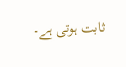ثابت ہوتی ہے۔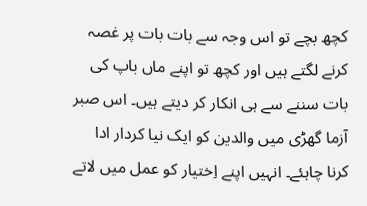کچھ بچے تو اس وجہ سے بات بات پر غصہ کرنے لگتے ہیں اور کچھ تو اپنے ماں باپ کی بات سننے سے ہی انکار کر دیتے ہیں۔ اس صبر آزما گھڑی میں والدین کو ایک نیا کردار ادا کرنا چاہئے۔ انہیں اپنے اِختیار کو عمل میں لاتے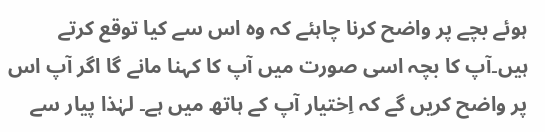ہوئے بچے پر واضح کرنا چاہئے کہ وہ اس سے کیا توقع کرتے ہیں۔آپ کا بچہ اسی صورت میں آپ کا کہنا مانے گا اگر آپ اس پر واضح کریں گے کہ اِختیار آپ کے ہاتھ میں ہے۔ لہٰذا پیار سے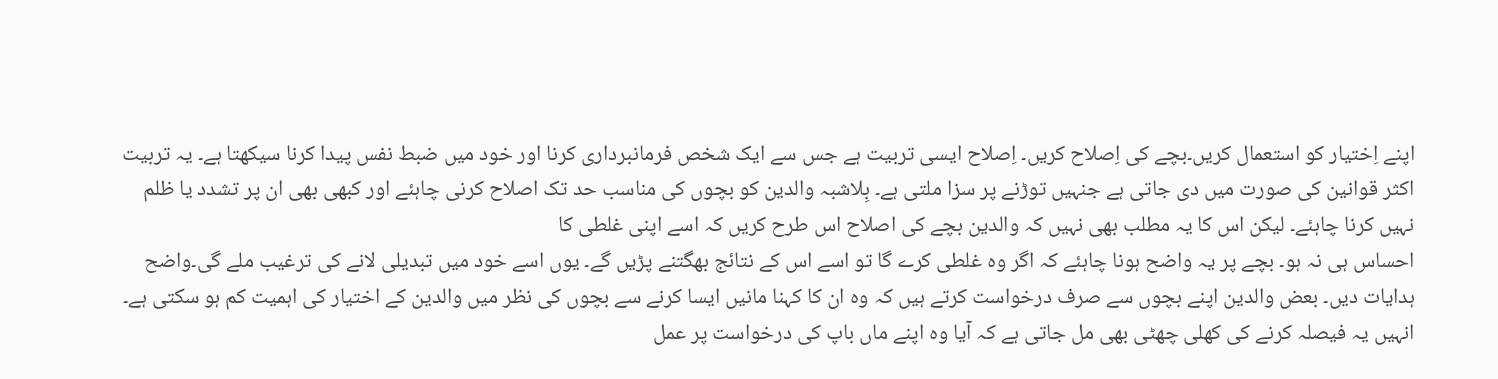اپنے اِختیار کو استعمال کریں۔بچے کی اِصلاح کریں۔ اِصلاح ایسی تربیت ہے جس سے ایک شخص فرمانبرداری کرنا اور خود میں ضبط نفس پیدا کرنا سیکھتا ہے۔ یہ تربیت اکثر قوانین کی صورت میں دی جاتی ہے جنہیں توڑنے پر سزا ملتی ہے۔ بِلاشبہ والدین کو بچوں کی مناسب حد تک اصلاح کرنی چاہئے اور کبھی بھی ان پر تشدد یا ظلم نہیں کرنا چاہئے۔ لیکن اس کا یہ مطلب بھی نہیں کہ والدین بچے کی اصلاح اس طرح کریں کہ اسے اپنی غلطی کا
احساس ہی نہ ہو۔ بچے پر یہ واضح ہونا چاہئے کہ اگر وہ غلطی کرے گا تو اسے اس کے نتائج بھگتنے پڑیں گے۔ یوں اسے خود میں تبدیلی لانے کی ترغیب ملے گی۔واضح ہدایات دیں۔ بعض والدین اپنے بچوں سے صرف درخواست کرتے ہیں کہ وہ ان کا کہنا مانیں ایسا کرنے سے بچوں کی نظر میں والدین کے اختیار کی اہمیت کم ہو سکتی ہے۔ انہیں یہ فیصلہ کرنے کی کھلی چھٹی بھی مل جاتی ہے کہ آیا وہ اپنے ماں باپ کی درخواست پر عمل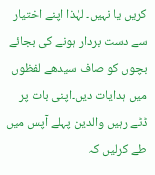کریں یا نہیں۔ لہٰذا اپنے اختیار سے دست بردار ہونے کی بجائے بچوں کو صاف سیدھے لفظوں میں ہدایات دیں۔اپنی بات پر ڈٹے رہیں والدین پہلے آپس میں طے کرلیں کہ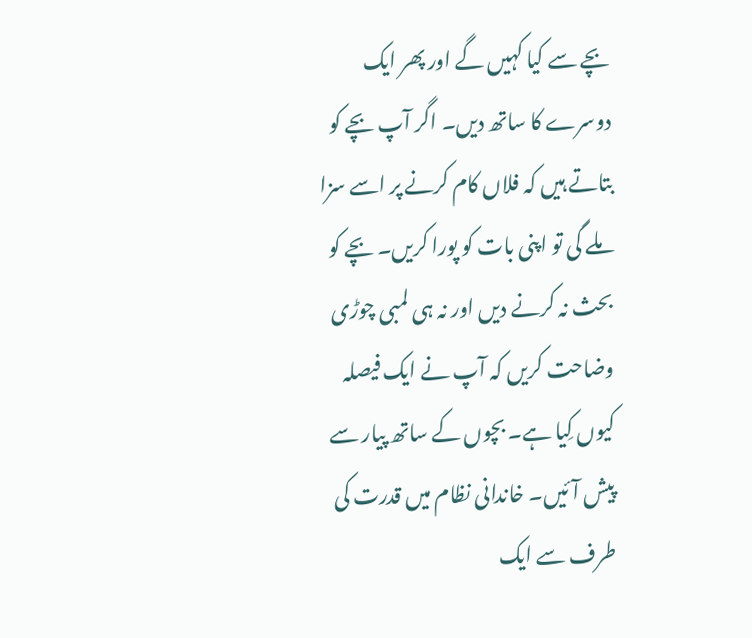بچے سے کیا کہیں گے اور پھر ایک دوسرے کا ساتھ دیں۔ اگر آپ بچے کو بتاتے ہیں کہ فلاں کام کرنے پر اسے سزا ملے گی تو اپنی بات کو پورا کریں۔ بچے کو بحث نہ کرنے دیں اور نہ ہی لمبی چوڑی وضاحت کریں کہ آپ نے ایک فیصلہ کیوں کِیا ہے۔ بچوں کے ساتھ پیار سے پیش آئیں۔ خاندانی نظام میں قدرت کی طرف سے ایک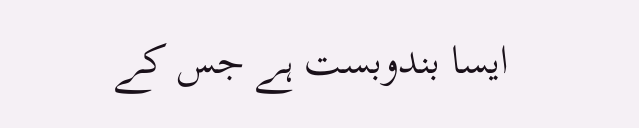ایسا بندوبست ہے جس کے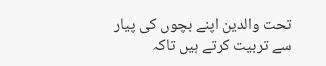تحت والدین اپنے بچوں کی پیار سے تربیت کرتے ہیں تاکہ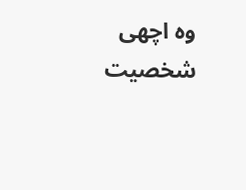وہ اچھی شخصیت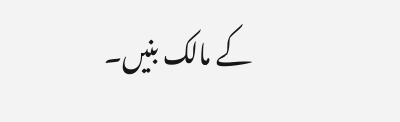کے مالک بنیں۔